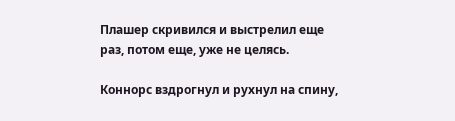Плашер скривился и выстрелил еще раз, потом еще, уже не целясь.

Коннорс вздрогнул и рухнул на спину,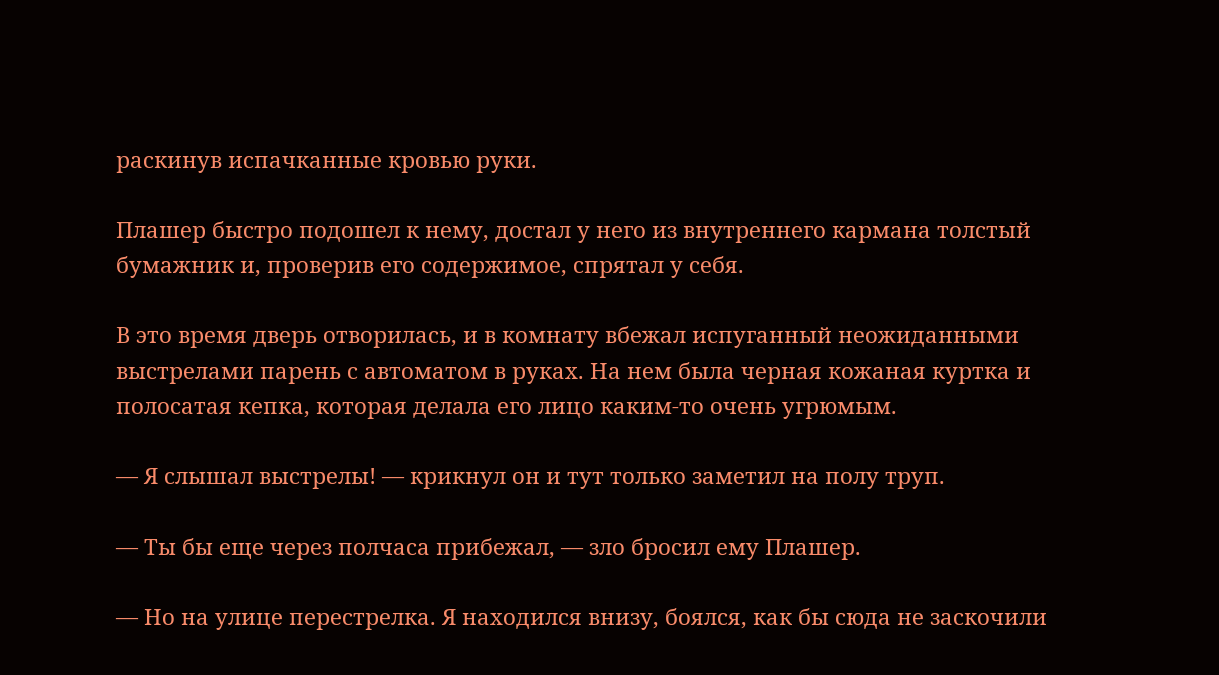раскинув испачканные кровью руки.

Плашер быстро подошел к нему, достал у него из внутреннего кармана толстый бумажник и, проверив его содержимое, спрятал у себя.

В это время дверь отворилась, и в комнату вбежал испуганный неожиданными выстрелами парень с автоматом в руках. На нем была черная кожаная куртка и полосатая кепка, которая делала его лицо каким-то очень угрюмым.

— Я слышал выстрелы! — крикнул он и тут только заметил на полу труп.

— Ты бы еще через полчаса прибежал, — зло бросил ему Плашер.

— Но на улице перестрелка. Я находился внизу, боялся, как бы сюда не заскочили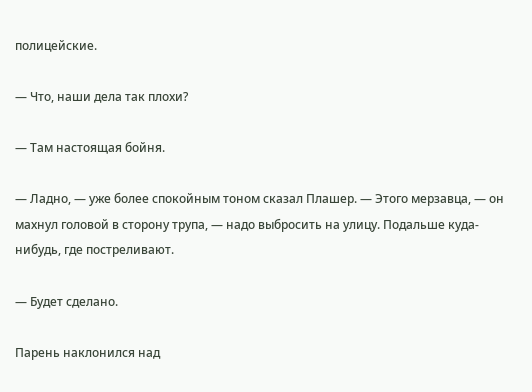полицейские.

— Что, наши дела так плохи?

— Там настоящая бойня.

— Ладно, — уже более спокойным тоном сказал Плашер. — Этого мерзавца, — он махнул головой в сторону трупа, — надо выбросить на улицу. Подальше куда-нибудь, где постреливают.

— Будет сделано.

Парень наклонился над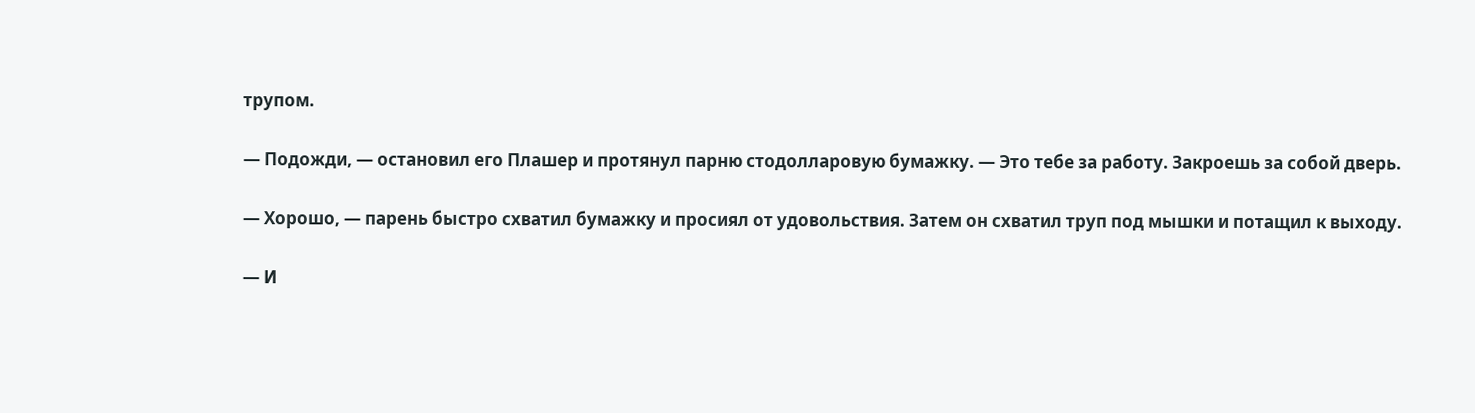трупом.

— Подожди, — остановил его Плашер и протянул парню стодолларовую бумажку. — Это тебе за работу. Закроешь за собой дверь.

— Хорошо, — парень быстро схватил бумажку и просиял от удовольствия. Затем он схватил труп под мышки и потащил к выходу.

— И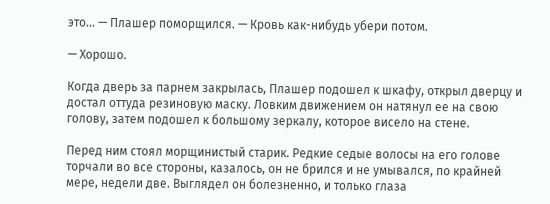это… — Плашер поморщился. — Кровь как-нибудь убери потом.

— Хорошо.

Когда дверь за парнем закрылась, Плашер подошел к шкафу, открыл дверцу и достал оттуда резиновую маску. Ловким движением он натянул ее на свою голову, затем подошел к большому зеркалу, которое висело на стене.

Перед ним стоял морщинистый старик. Редкие седые волосы на его голове торчали во все стороны, казалось, он не брился и не умывался, по крайней мере, недели две. Выглядел он болезненно, и только глаза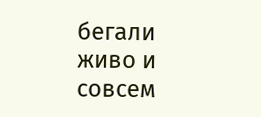бегали живо и совсем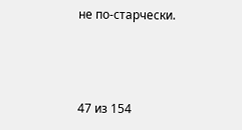не по-старчески.



47 из 154